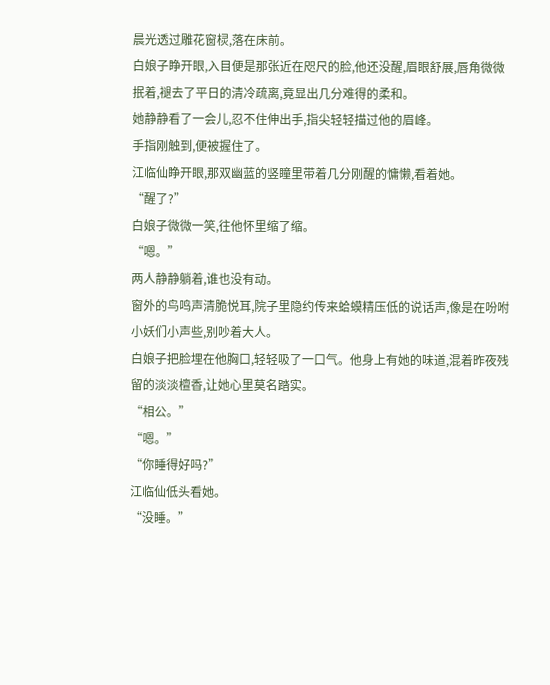晨光透过雕花窗棂,落在床前。
白娘子睁开眼,入目便是那张近在咫尺的脸,他还没醒,眉眼舒展,唇角微微抿着,褪去了平日的清冷疏离,竟显出几分难得的柔和。
她静静看了一会儿,忍不住伸出手,指尖轻轻描过他的眉峰。
手指刚触到,便被握住了。
江临仙睁开眼,那双幽蓝的竖瞳里带着几分刚醒的慵懒,看着她。
“醒了?”
白娘子微微一笑,往他怀里缩了缩。
“嗯。”
两人静静躺着,谁也没有动。
窗外的鸟鸣声清脆悦耳,院子里隐约传来蛤蟆精压低的说话声,像是在吩咐小妖们小声些,别吵着大人。
白娘子把脸埋在他胸口,轻轻吸了一口气。他身上有她的味道,混着昨夜残留的淡淡檀香,让她心里莫名踏实。
“相公。”
“嗯。”
“你睡得好吗?”
江临仙低头看她。
“没睡。”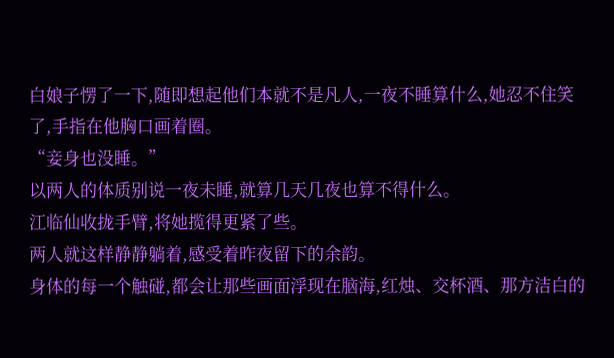白娘子愣了一下,随即想起他们本就不是凡人,一夜不睡算什么,她忍不住笑了,手指在他胸口画着圈。
“妾身也没睡。”
以两人的体质别说一夜未睡,就算几天几夜也算不得什么。
江临仙收拢手臂,将她揽得更紧了些。
两人就这样静静躺着,感受着昨夜留下的余韵。
身体的每一个触碰,都会让那些画面浮现在脑海,红烛、交杯酒、那方洁白的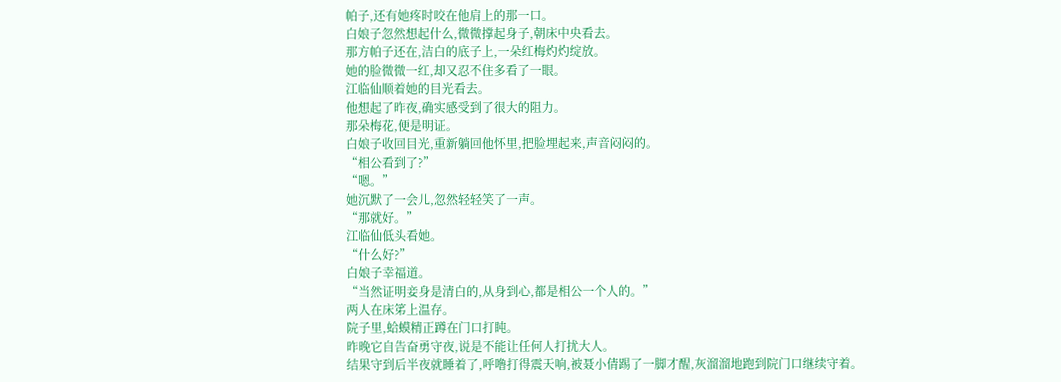帕子,还有她疼时咬在他肩上的那一口。
白娘子忽然想起什么,微微撑起身子,朝床中央看去。
那方帕子还在,洁白的底子上,一朵红梅灼灼绽放。
她的脸微微一红,却又忍不住多看了一眼。
江临仙顺着她的目光看去。
他想起了昨夜,确实感受到了很大的阻力。
那朵梅花,便是明证。
白娘子收回目光,重新躺回他怀里,把脸埋起来,声音闷闷的。
“相公看到了?”
“嗯。”
她沉默了一会儿,忽然轻轻笑了一声。
“那就好。”
江临仙低头看她。
“什么好?”
白娘子幸福道。
“当然证明妾身是清白的,从身到心,都是相公一个人的。”
两人在床笫上温存。
院子里,蛤蟆精正蹲在门口打盹。
昨晚它自告奋勇守夜,说是不能让任何人打扰大人。
结果守到后半夜就睡着了,呼噜打得震天响,被聂小倩踢了一脚才醒,灰溜溜地跑到院门口继续守着。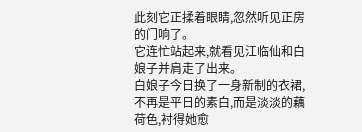此刻它正揉着眼睛,忽然听见正房的门响了。
它连忙站起来,就看见江临仙和白娘子并肩走了出来。
白娘子今日换了一身新制的衣裙,不再是平日的素白,而是淡淡的藕荷色,衬得她愈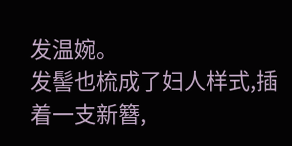发温婉。
发髻也梳成了妇人样式,插着一支新簪,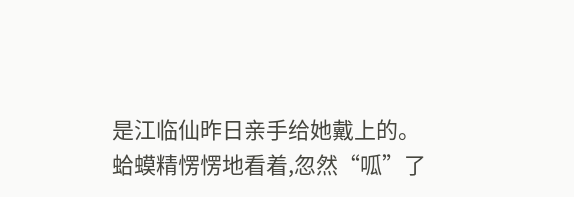是江临仙昨日亲手给她戴上的。
蛤蟆精愣愣地看着,忽然“呱”了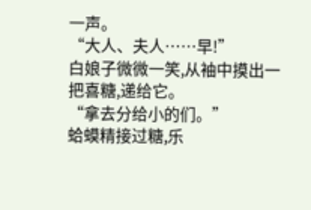一声。
“大人、夫人……早!”
白娘子微微一笑,从袖中摸出一把喜糖,递给它。
“拿去分给小的们。”
蛤蟆精接过糖,乐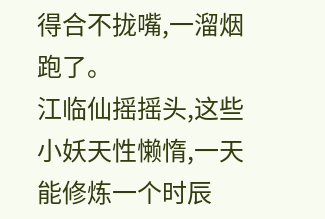得合不拢嘴,一溜烟跑了。
江临仙摇摇头,这些小妖天性懒惰,一天能修炼一个时辰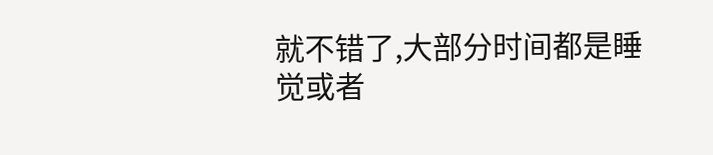就不错了,大部分时间都是睡觉或者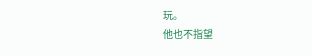玩。
他也不指望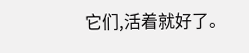它们,活着就好了。